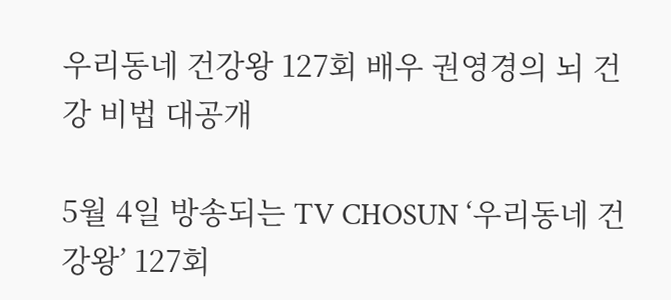우리동네 건강왕 127회 배우 권영경의 뇌 건강 비법 대공개

5월 4일 방송되는 TV CHOSUN ‘우리동네 건강왕’ 127회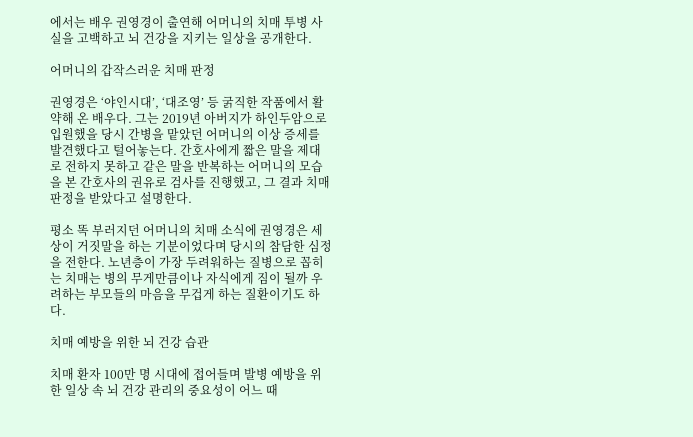에서는 배우 권영경이 출연해 어머니의 치매 투병 사실을 고백하고 뇌 건강을 지키는 일상을 공개한다.

어머니의 갑작스러운 치매 판정

권영경은 ‘야인시대’, ‘대조영’ 등 굵직한 작품에서 활약해 온 배우다. 그는 2019년 아버지가 하인두암으로 입원했을 당시 간병을 맡았던 어머니의 이상 증세를 발견했다고 털어놓는다. 간호사에게 짧은 말을 제대로 전하지 못하고 같은 말을 반복하는 어머니의 모습을 본 간호사의 권유로 검사를 진행했고, 그 결과 치매 판정을 받았다고 설명한다.

평소 똑 부러지던 어머니의 치매 소식에 권영경은 세상이 거짓말을 하는 기분이었다며 당시의 참담한 심정을 전한다. 노년층이 가장 두려워하는 질병으로 꼽히는 치매는 병의 무게만큼이나 자식에게 짐이 될까 우려하는 부모들의 마음을 무겁게 하는 질환이기도 하다.

치매 예방을 위한 뇌 건강 습관

치매 환자 100만 명 시대에 접어들며 발병 예방을 위한 일상 속 뇌 건강 관리의 중요성이 어느 때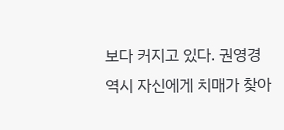보다 커지고 있다. 권영경 역시 자신에게 치매가 찾아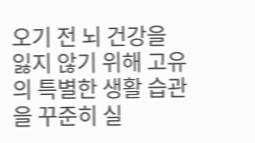오기 전 뇌 건강을 잃지 않기 위해 고유의 특별한 생활 습관을 꾸준히 실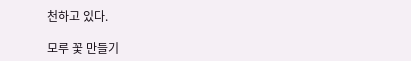천하고 있다.

모루 꽃 만들기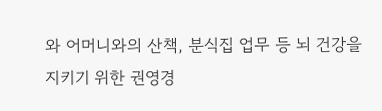와 어머니와의 산책, 분식집 업무 등 뇌 건강을 지키기 위한 권영경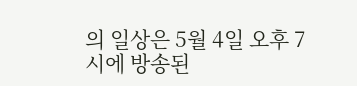의 일상은 5월 4일 오후 7시에 방송된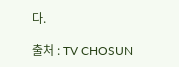다.

출처 : TV CHOSUN